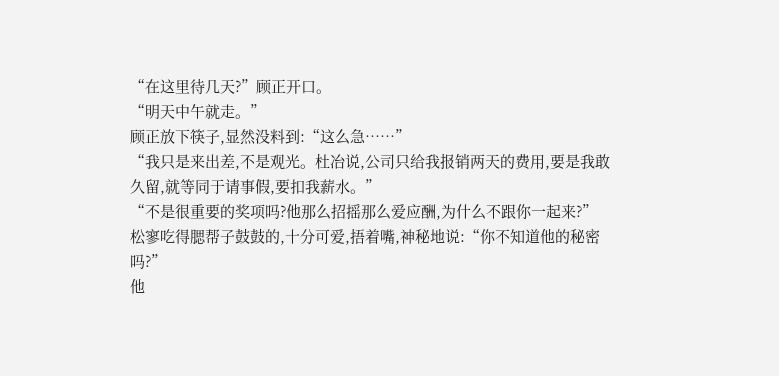“在这里待几天?”顾正开口。
“明天中午就走。”
顾正放下筷子,显然没料到:“这么急……”
“我只是来出差,不是观光。杜冶说,公司只给我报销两天的费用,要是我敢久留,就等同于请事假,要扣我薪水。”
“不是很重要的奖项吗?他那么招摇那么爱应酬,为什么不跟你一起来?”
松寥吃得腮帮子鼓鼓的,十分可爱,捂着嘴,神秘地说:“你不知道他的秘密吗?”
他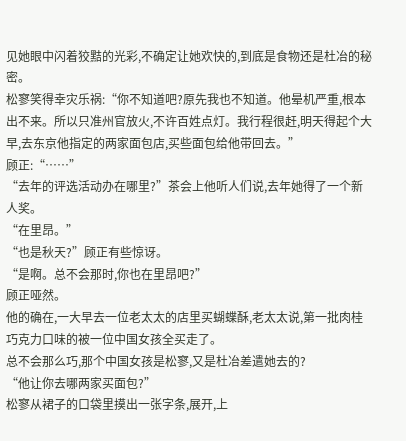见她眼中闪着狡黠的光彩,不确定让她欢快的,到底是食物还是杜冶的秘密。
松寥笑得幸灾乐祸:“你不知道吧?原先我也不知道。他晕机严重,根本出不来。所以只准州官放火,不许百姓点灯。我行程很赶,明天得起个大早,去东京他指定的两家面包店,买些面包给他带回去。”
顾正:“……”
“去年的评选活动办在哪里?”茶会上他听人们说,去年她得了一个新人奖。
“在里昂。”
“也是秋天?”顾正有些惊讶。
“是啊。总不会那时,你也在里昂吧?”
顾正哑然。
他的确在,一大早去一位老太太的店里买蝴蝶酥,老太太说,第一批肉桂巧克力口味的被一位中国女孩全买走了。
总不会那么巧,那个中国女孩是松寥,又是杜冶差遣她去的?
“他让你去哪两家买面包?”
松寥从裙子的口袋里摸出一张字条,展开,上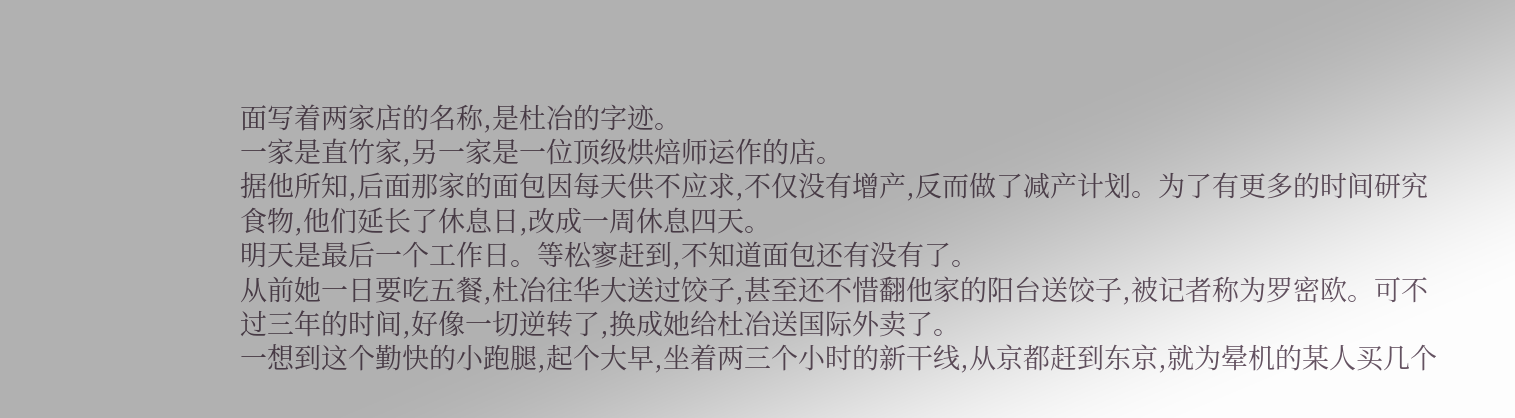面写着两家店的名称,是杜冶的字迹。
一家是直竹家,另一家是一位顶级烘焙师运作的店。
据他所知,后面那家的面包因每天供不应求,不仅没有增产,反而做了减产计划。为了有更多的时间研究食物,他们延长了休息日,改成一周休息四天。
明天是最后一个工作日。等松寥赶到,不知道面包还有没有了。
从前她一日要吃五餐,杜冶往华大送过饺子,甚至还不惜翻他家的阳台送饺子,被记者称为罗密欧。可不过三年的时间,好像一切逆转了,换成她给杜冶送国际外卖了。
一想到这个勤快的小跑腿,起个大早,坐着两三个小时的新干线,从京都赶到东京,就为晕机的某人买几个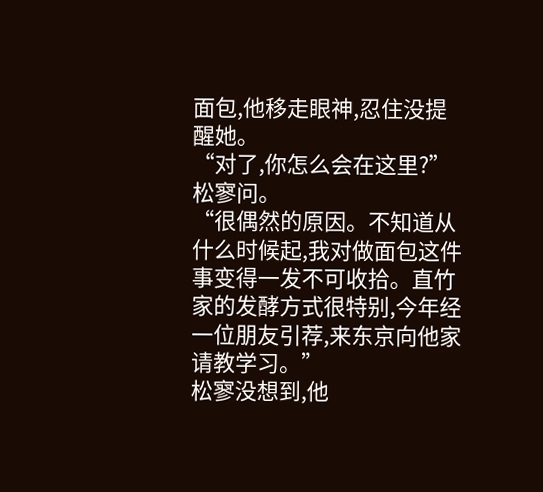面包,他移走眼神,忍住没提醒她。
“对了,你怎么会在这里?”松寥问。
“很偶然的原因。不知道从什么时候起,我对做面包这件事变得一发不可收拾。直竹家的发酵方式很特别,今年经一位朋友引荐,来东京向他家请教学习。”
松寥没想到,他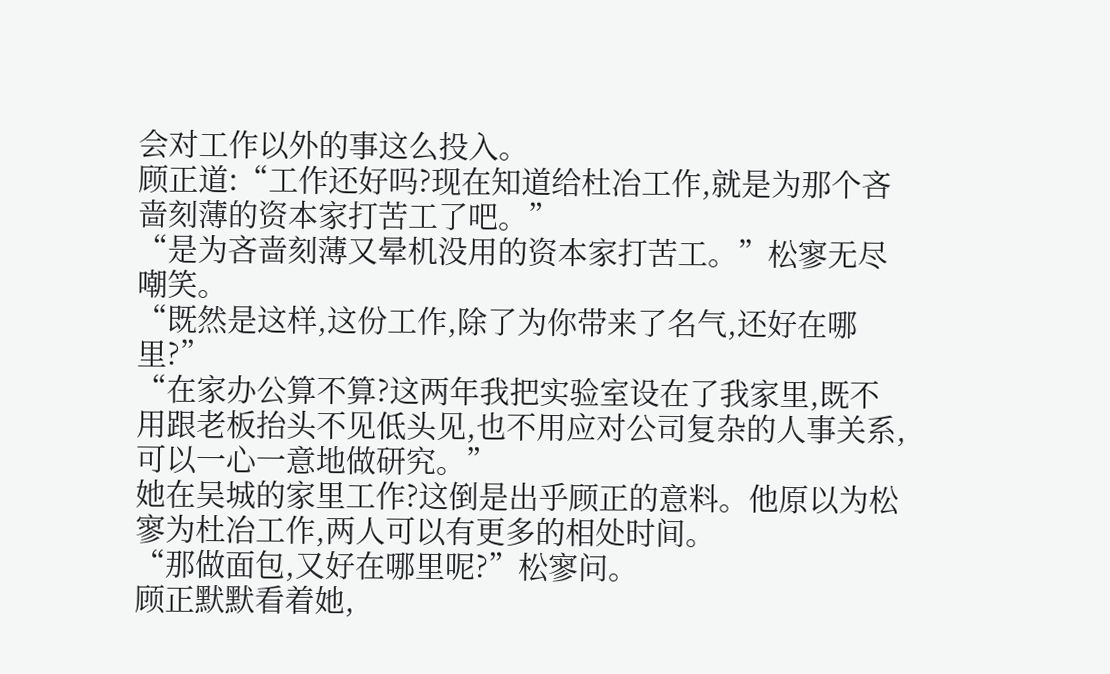会对工作以外的事这么投入。
顾正道:“工作还好吗?现在知道给杜冶工作,就是为那个吝啬刻薄的资本家打苦工了吧。”
“是为吝啬刻薄又晕机没用的资本家打苦工。”松寥无尽嘲笑。
“既然是这样,这份工作,除了为你带来了名气,还好在哪里?”
“在家办公算不算?这两年我把实验室设在了我家里,既不用跟老板抬头不见低头见,也不用应对公司复杂的人事关系,可以一心一意地做研究。”
她在吴城的家里工作?这倒是出乎顾正的意料。他原以为松寥为杜冶工作,两人可以有更多的相处时间。
“那做面包,又好在哪里呢?”松寥问。
顾正默默看着她,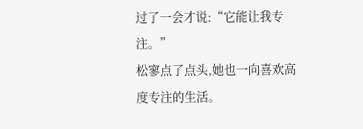过了一会才说:“它能让我专注。”
松寥点了点头,她也一向喜欢高度专注的生活。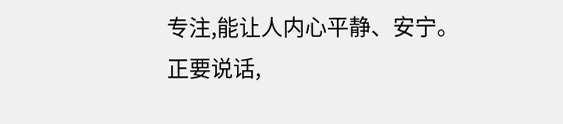专注,能让人内心平静、安宁。
正要说话,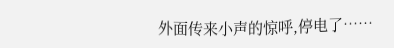外面传来小声的惊呼,停电了……